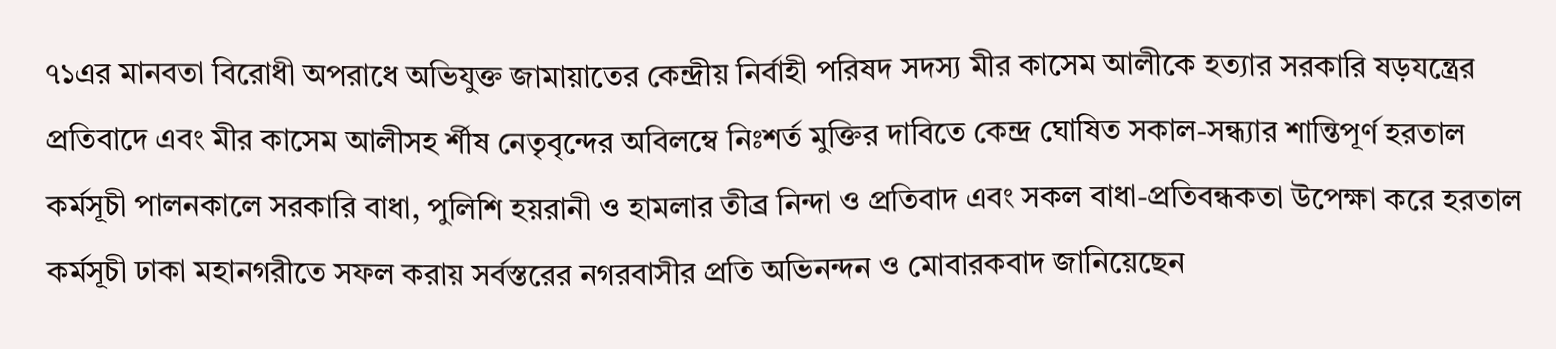৭১এর মানবতা বিরোধী অপরাধে অভিযুক্ত জামায়াতের কেন্দ্রীয় নির্বাহী পরিষদ সদস্য মীর কাসেম আলীকে হত্যার সরকারি ষড়যন্ত্রের প্রতিবাদে এবং মীর কাসেম আলীসহ র্শীষ নেতৃবৃন্দের অবিলম্বে নিঃশর্ত মুক্তির দাবিতে কেন্দ্র ঘোষিত সকাল-সন্ধ্যার শান্তিপূর্ণ হরতাল কর্মসূচী পালনকালে সরকারি বাধা, পুলিশি হয়রানী ও হামলার তীব্র নিন্দা ও প্রতিবাদ এবং সকল বাধা-প্রতিবন্ধকতা উপেক্ষা করে হরতাল কর্মসূচী ঢাকা মহানগরীতে সফল করায় সর্বস্তরের নগরবাসীর প্রতি অভিনন্দন ও মোবারকবাদ জানিয়েছেন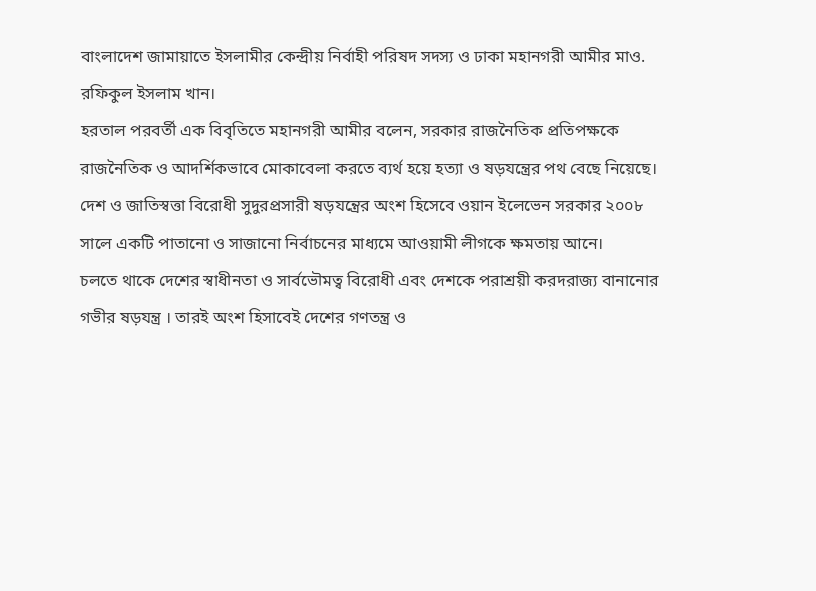বাংলাদেশ জামায়াতে ইসলামীর কেন্দ্রীয় নির্বাহী পরিষদ সদস্য ও ঢাকা মহানগরী আমীর মাও. রফিকুল ইসলাম খান।
হরতাল পরবর্তী এক বিবৃতিতে মহানগরী আমীর বলেন, সরকার রাজনৈতিক প্রতিপক্ষকে রাজনৈতিক ও আদর্শিকভাবে মোকাবেলা করতে ব্যর্থ হয়ে হত্যা ও ষড়যন্ত্রের পথ বেছে নিয়েছে।
দেশ ও জাতিস্বত্তা বিরোধী সুদুরপ্রসারী ষড়যন্ত্রের অংশ হিসেবে ওয়ান ইলেভেন সরকার ২০০৮ সালে একটি পাতানো ও সাজানো নির্বাচনের মাধ্যমে আওয়ামী লীগকে ক্ষমতায় আনে।
চলতে থাকে দেশের স্বাধীনতা ও সার্বভৌমত্ব বিরোধী এবং দেশকে পরাশ্রয়ী করদরাজ্য বানানোর গভীর ষড়যন্ত্র । তারই অংশ হিসাবেই দেশের গণতন্ত্র ও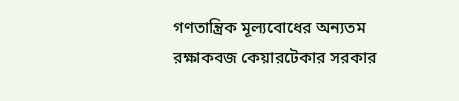গণতান্ত্রিক মূল্যবোধের অন্যতম রক্ষাকবজ কেয়ারটেকার সরকার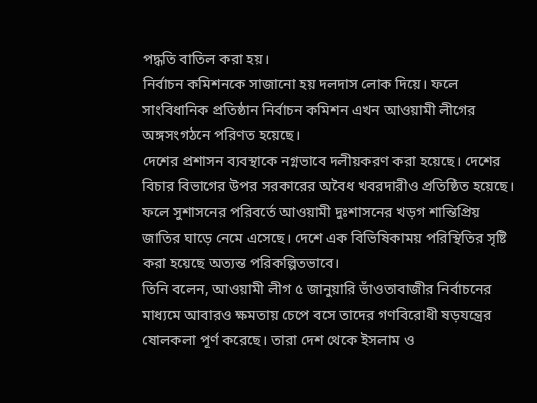পদ্ধতি বাতিল করা হয়।
নির্বাচন কমিশনকে সাজানো হয় দলদাস লোক দিয়ে। ফলে সাংবিধানিক প্রতিষ্ঠান নির্বাচন কমিশন এখন আওয়ামী লীগের অঙ্গসংগঠনে পরিণত হয়েছে।
দেশের প্রশাসন ব্যবস্থাকে নগ্নভাবে দলীয়করণ করা হয়েছে। দেশের বিচার বিভাগের উপর সরকারের অবৈধ খবরদারীও প্রতিষ্ঠিত হয়েছে।
ফলে সুশাসনের পরিবর্তে আওয়ামী দুঃশাসনের খড়গ শান্তিপ্রিয় জাতির ঘাড়ে নেমে এসেছে। দেশে এক বিভিষিকাময় পরিস্থিতির সৃষ্টি করা হয়েছে অত্যন্ত পরিকল্পিতভাবে।
তিনি বলেন, আওয়ামী লীগ ৫ জানুয়ারি ভাঁওতাবাজীর নির্বাচনের মাধ্যমে আবারও ক্ষমতায় চেপে বসে তাদের গণবিরোধী ষড়যন্ত্রের ষোলকলা পূর্ণ করেছে। তারা দেশ থেকে ইসলাম ও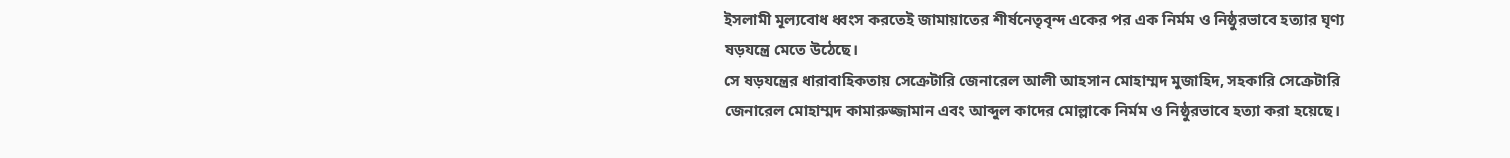ইসলামী মূল্যবোধ ধ্বংস করতেই জামায়াতের শীর্ষনেতৃবৃন্দ একের পর এক নির্মম ও নিষ্ঠুরভাবে হত্যার ঘৃণ্য ষড়যন্ত্রে মেতে উঠেছে।
সে ষড়যন্ত্রের ধারাবাহিকতায় সেক্রেটারি জেনারেল আলী আহসান মোহাম্মদ মুজাহিদ, সহকারি সেক্রেটারি জেনারেল মোহাম্মদ কামারুজ্জামান এবং আব্দুল কাদের মোল্লাকে নির্মম ও নিষ্ঠুরভাবে হত্যা করা হয়েছে।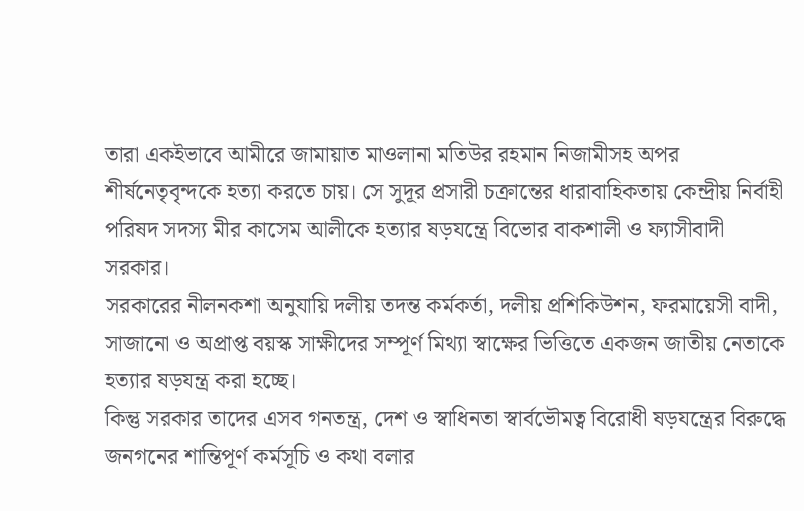তারা একইভাবে আমীরে জামায়াত মাওলানা মতিউর রহমান নিজামীসহ অপর শীর্ষনেতৃবৃন্দকে হত্যা করতে চায়। সে সুদূর প্রসারী চক্রান্তের ধারাবাহিকতায় কেন্দ্রীয় নির্বাহী পরিষদ সদস্য মীর কাসেম আলীকে হত্যার ষড়যন্ত্রে বিভোর বাকশালী ও ফ্যাসীবাদী সরকার।
সরকারের নীলনকশা অনুযায়ি দলীয় তদন্ত কর্মকর্তা, দলীয় প্রশিকিউশন, ফরমায়েসী বাদী, সাজানো ও অপ্রাপ্ত বয়স্ক সাক্ষীদের সম্পূর্ণ মিথ্যা স্বাক্ষের ভিত্তিতে একজন জাতীয় নেতাকে হত্যার ষড়যন্ত্র করা হচ্ছে।
কিন্তু সরকার তাদের এসব গনতন্ত্র, দেশ ও স্বাধিনতা স্বার্বভৌমত্ব বিরোধী ষড়যন্ত্রের বিরুদ্ধে জনগনের শান্তিপূর্ণ কর্মসূচি ও কথা বলার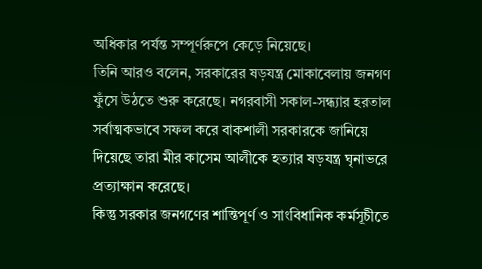অধিকার পর্যন্ত সম্পূর্ণরুপে কেড়ে নিয়েছে।
তিনি আরও বলেন, সরকারের ষড়যন্ত্র মোকাবেলায় জনগণ ফুঁসে উঠতে শুরু করেছে। নগরবাসী সকাল-সন্ধ্যার হরতাল সর্বাত্মকভাবে সফল করে বাকশালী সরকারকে জানিয়ে দিয়েছে তারা মীর কাসেম আলীকে হত্যার ষড়যন্ত্র ঘৃনাভরে প্রত্যাক্ষান করেছে।
কিন্তু সরকার জনগণের শান্তিপূর্ণ ও সাংবিধানিক কর্মসূচীতে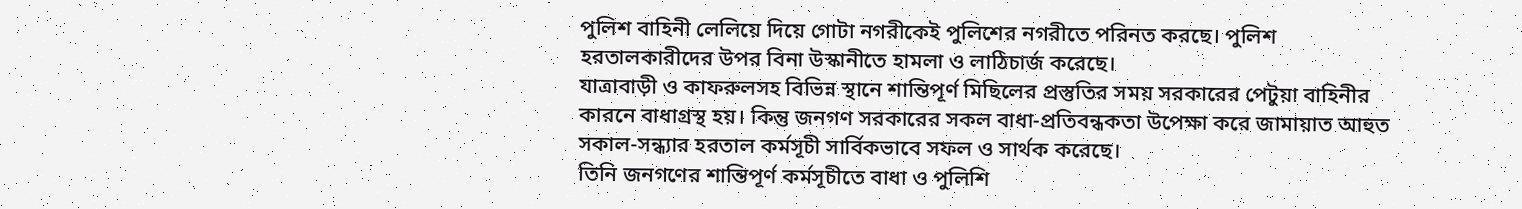পুলিশ বাহিনী লেলিয়ে দিয়ে গোটা নগরীকেই পুলিশের নগরীতে পরিনত করছে। পুলিশ হরতালকারীদের উপর বিনা উস্কানীতে হামলা ও লাঠিচার্জ করেছে।
যাত্রাবাড়ী ও কাফরুলসহ বিভিন্ন স্থানে শান্তিপূর্ণ মিছিলের প্রস্তুতির সময় সরকারের পেটুয়া বাহিনীর কারনে বাধাগ্রস্থ হয়। কিন্তু জনগণ সরকারের সকল বাধা-প্রতিবন্ধকতা উপেক্ষা করে জামায়াত আহুত সকাল-সন্ধ্যার হরতাল কর্মসূচী সার্বিকভাবে সফল ও সার্থক করেছে।
তিনি জনগণের শান্তিপূর্ণ কর্মসূচীতে বাধা ও পুলিশি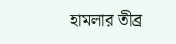হামলার তীব্র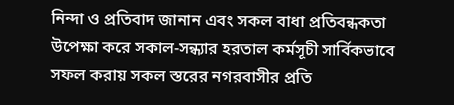নিন্দা ও প্রতিবাদ জানান এবং সকল বাধা প্রতিবন্ধকতা উপেক্ষা করে সকাল-সন্ধ্যার হরতাল কর্মসূচী সার্বিকভাবে সফল করায় সকল স্তরের নগরবাসীর প্রতি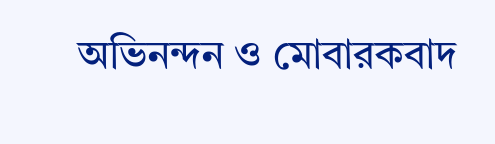অভিনন্দন ও মোবারকবাদ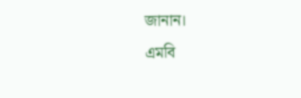জানান।
এমবি